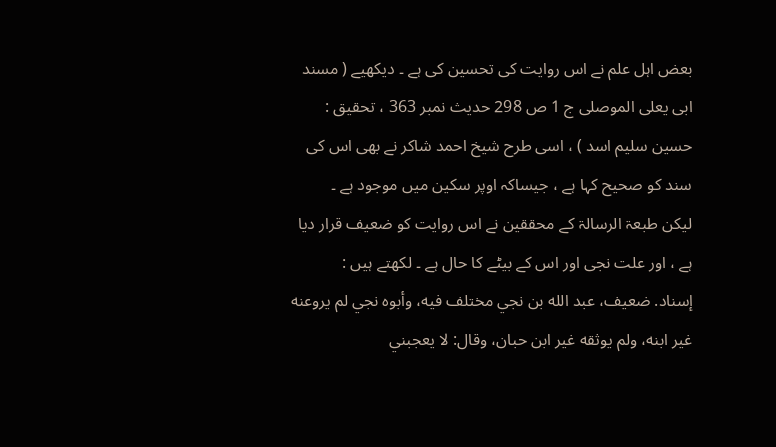بعض اہل علم نے اس روایت کی تحسین کی ہے ۔ دیکھیے ( مسند ابی یعلی الموصلی ج 1 ص 298 حدیث نمبر 363 ، تحقیق : حسین سلیم اسد ) ، اسی طرح شیخ احمد شاکر نے بھی اس کی سند کو صحیح کہا ہے ، جیساکہ اوپر سکین میں موجود ہے ۔
لیکن طبعۃ الرسالۃ کے محققین نے اس روایت کو ضعیف قرار دیا ہے ، اور علت نجی اور اس کے بیٹے کا حال ہے ۔ لکھتے ہیں :
إسناد. ضعيف، عبد الله بن نجي مختلف فيه، وأبوه نجي لم يروعنه غير ابنه، ولم يوثقه غير ابن حبان، وقال: لا يعجبني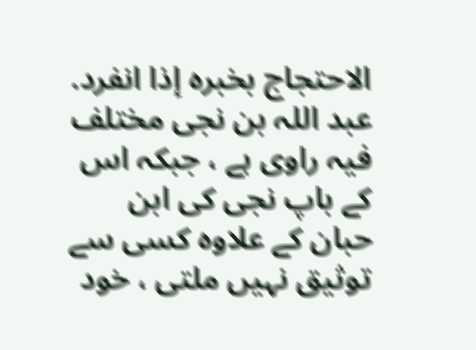الاحتجاج بخبره إذا انفرد.
عبد اللہ بن نجی مختلف فیہ راوی ہے ، جبکہ اس کے باپ نجی کی ابن حبان کے علاوہ کسی سے توثیق نہیں ملتی ، خود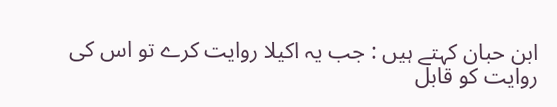ابن حبان کہتے ہیں : جب یہ اکیلا روایت کرے تو اس کی روایت کو قابل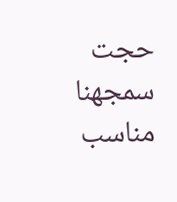حجت سمجھنا مناسب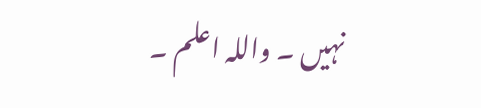نہیں ۔ واللہ اعلم ۔